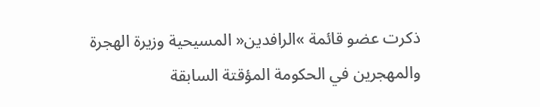ذكرت عضو قائمة »الرافدين« المسيحية وزيرة الهجرة والمهجرين في الحكومة المؤقتة السابقة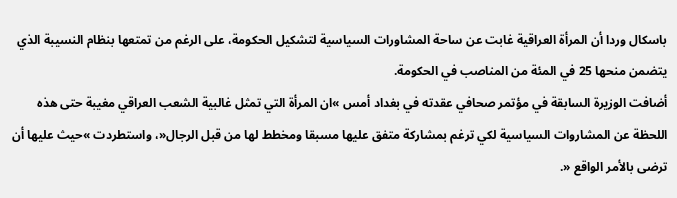باسكال وردا أن المرأة العراقية غابت عن ساحة المشاورات السياسية لتشكيل الحكومة، على الرغم من تمتعها بنظام النسيبة الذي يتضمن منحها 25 في المئة من المناصب في الحكومة.
أضافت الوزيرة السابقة في مؤتمر صحافي عقدته في بغداد أمس »ان المرأة التي تمثل غالبية الشعب العراقي مغيبة حتى هذه اللحظة عن المشاروات السياسية لكي ترغم بمشاركة متفق عليها مسبقا ومخطط لها من قبل الرجال«، واستطردت »حيث عليها أن ترضى بالأمر الواقع «.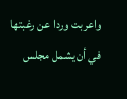واعربت وردا عن رغبتها في أن يشمل مجلس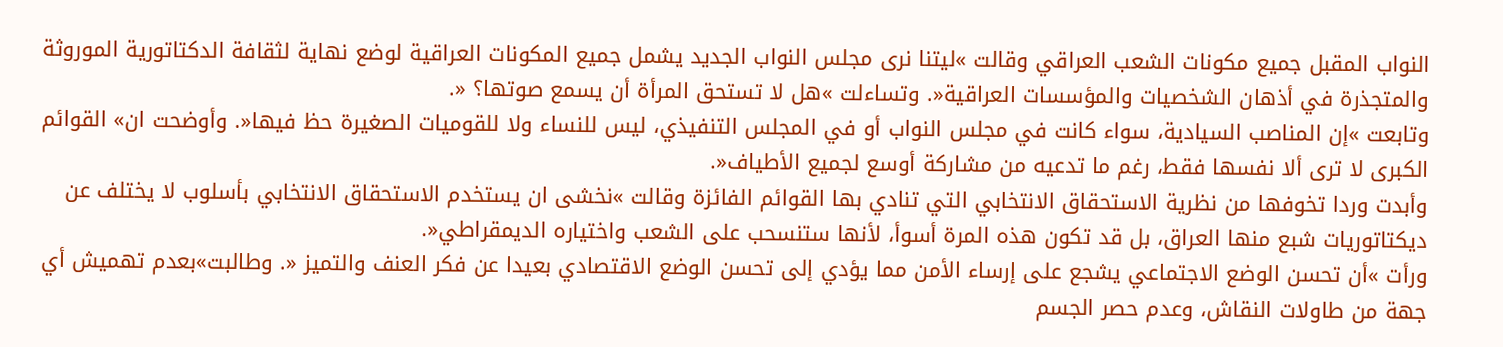النواب المقبل جميع مكونات الشعب العراقي وقالت »ليتنا نرى مجلس النواب الجديد يشمل جميع المكونات العراقية لوضع نهاية لثقافة الدكتاتورية الموروثة والمتجذرة في أذهان الشخصيات والمؤسسات العراقية«. وتساءلت »هل لا تستحق المرأة أن يسمع صوتها؟ «.
وتابعت »إن المناصب السيادية، سواء كانت في مجلس النواب أو في المجلس التنفيذي، ليس للنساء ولا للقوميات الصغيرة حظ فيها«. وأوضحت ان» القوائم الكبرى لا ترى ألا نفسها فقط، رغم ما تدعيه من مشاركة أوسع لجميع الأطياف«.
وأبدت وردا تخوفها من نظرية الاستحقاق الانتخابي التي تنادي بها القوائم الفائزة وقالت »نخشى ان يستخدم الاستحقاق الانتخابي بأسلوب لا يختلف عن ديكتاتوريات شبع منها العراق، بل قد تكون هذه المرة أسوأ، لأنها ستنسحب على الشعب واختياره الديمقراطي«.
ورأت »أن تحسن الوضع الاجتماعي يشجع على إرساء الأمن مما يؤدي إلى تحسن الوضع الاقتصادي بعيدا عن فكر العنف والتميز «. وطالبت»بعدم تهميش أي جهة من طاولات النقاش، وعدم حصر الجسم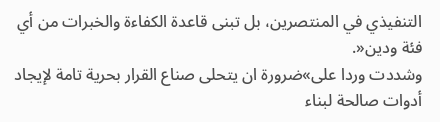التنفيذي في المنتصرين، بل تبنى قاعدة الكفاءة والخبرات من أي فئة ودين«.
وشددت وردا على»ضرورة ان يتحلى صناع القرار بحرية تامة لإيجاد أدوات صالحة لبناء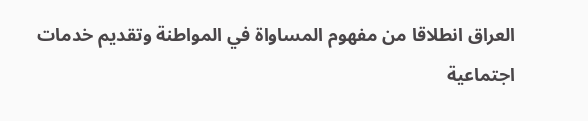العراق انطلاقا من مفهوم المساواة في المواطنة وتقديم خدمات اجتماعية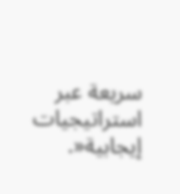سريعة عبر استراتيجيات إيجابية«.